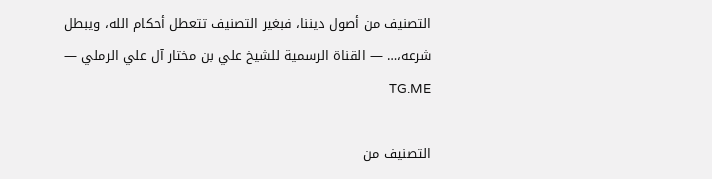التصنيف من أصول ديننا، فبغير التصنيف تتعطل أحكام الله، ويبطل شرعه،… — القناة الرسمية للشيخ علي بن مختار آل علي الرملي — TG.ME

التصنيف من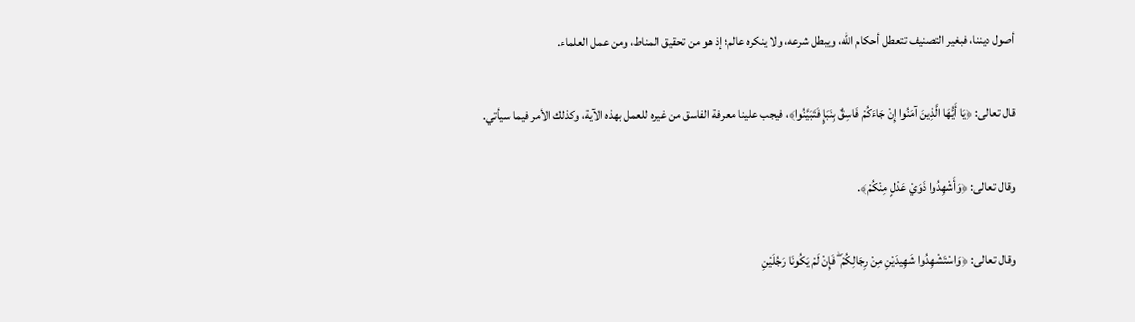أصول ديننا، فبغير التصنيف تتعطل أحكام الله، ويبطل شرعه، ولا ينكره عالم؛ إذ هو من تحقيق المناط، ومن عمل العلماء.

قال تعالى: ﴿يَا أَيُّهَا الَّذِينَ آمَنُوا إِنْ جَاءَكُمْ فَاسِقٌ بِنَبَإٍ فَتَبَيَّنُوا﴾، فيجب علينا معرفة الفاسق من غيره للعمل بهذه الآية، وكذلك الأمر فيما سيأتي.

وقال تعالى: ﴿وَأَشْهِدُوا ذَوَيْ عَدْلٍ مِنْكُمْ﴾.

وقال تعالى: ﴿وَاسْتَشْهِدُوا شَهِيدَيْنِ مِنْ رِجَالِكُمْ ۖ فَإِنْ لَمْ يَكُونَا رَجُلَيْنِ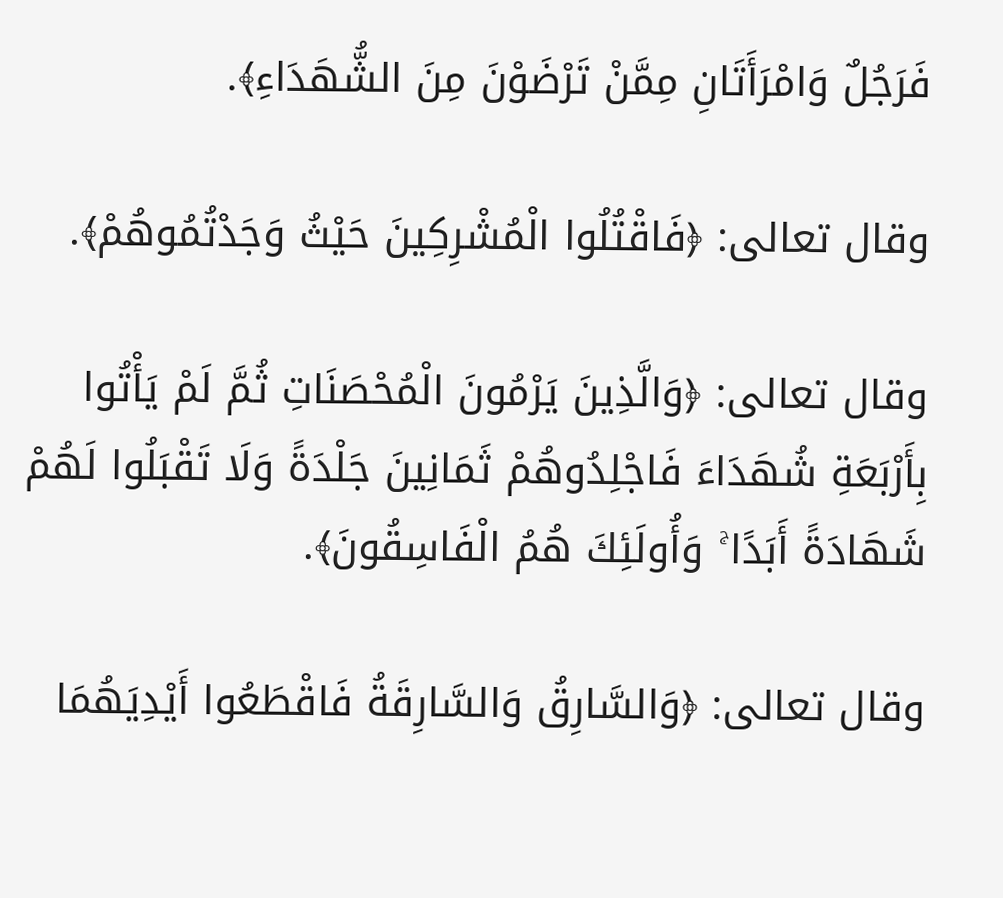فَرَجُلٌ وَامْرَأَتَانِ مِمَّنْ تَرْضَوْنَ مِنَ الشُّهَدَاءِ﴾.

وقال تعالى: ﴿فَاقْتُلُوا الْمُشْرِكِينَ حَيْثُ وَجَدْتُمُوهُمْ﴾.

وقال تعالى: ﴿وَالَّذِينَ يَرْمُونَ الْمُحْصَنَاتِ ثُمَّ لَمْ يَأْتُوا بِأَرْبَعَةِ شُهَدَاءَ فَاجْلِدُوهُمْ ثَمَانِينَ جَلْدَةً وَلَا تَقْبَلُوا لَهُمْ شَهَادَةً أَبَدًا ۚ وَأُولَئِكَ هُمُ الْفَاسِقُونَ﴾.

وقال تعالى: ﴿وَالسَّارِقُ وَالسَّارِقَةُ فَاقْطَعُوا أَيْدِيَهُمَا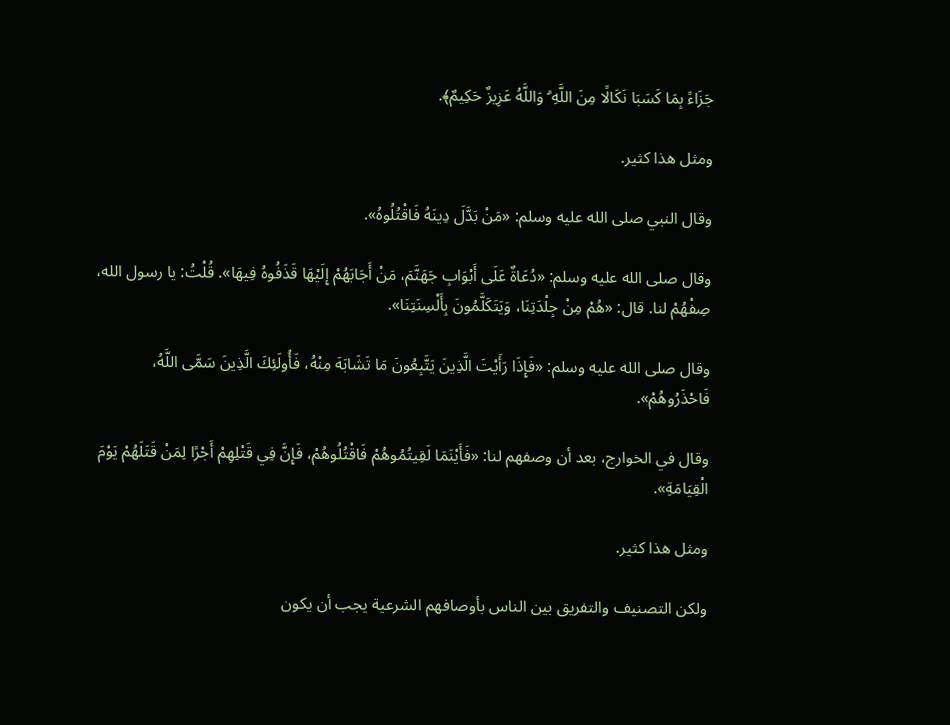جَزَاءً بِمَا كَسَبَا نَكَالًا مِنَ اللَّهِ ۗ وَاللَّهُ عَزِيزٌ حَكِيمٌ﴾.

ومثل هذا كثير.

وقال النبي صلى الله عليه وسلم: «مَنْ بَدَّلَ دِينَهُ فَاقْتُلُوهُ».

وقال صلى الله عليه وسلم: «دُعَاةٌ عَلَى أَبْوَابِ جَهَنَّمَ، مَنْ أَجَابَهُمْ إِلَيْهَا قَذَفُوهُ فِيهَا». قُلْتُ: يا رسول الله، صِفْهُمْ لنا. قال: «هُمْ مِنْ جِلْدَتِنَا، وَيَتَكَلَّمُونَ بِأَلْسِنَتِنَا».

وقال صلى الله عليه وسلم: «فَإِذَا رَأَيْتَ الَّذِينَ يَتَّبِعُونَ مَا تَشَابَهَ مِنْهُ، فَأُولَئِكَ الَّذِينَ سَمَّى اللَّهُ، فَاحْذَرُوهُمْ».

وقال في الخوارج، بعد أن وصفهم لنا: «فَأَيْنَمَا لَقِيتُمُوهُمْ فَاقْتُلُوهُمْ، فَإِنَّ فِي قَتْلِهِمْ أَجْرًا لِمَنْ قَتَلَهُمْ يَوْمَ الْقِيَامَةِ».

ومثل هذا كثير.

ولكن التصنيف والتفريق بين الناس بأوصافهم الشرعية يجب أن يكون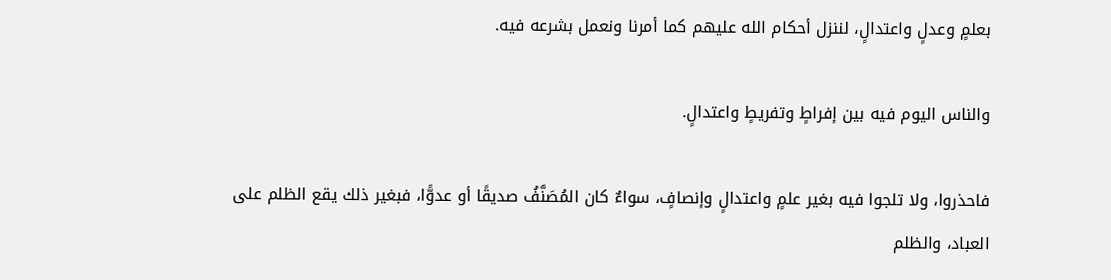بعلمٍ وعدلٍ واعتدالٍ، لننزل أحكام الله عليهم كما أمرنا ونعمل بشرعه فيه.

والناس اليوم فيه بين إفراطٍ وتفريطٍ واعتدالٍ.

فاحذروا، ولا تلجوا فيه بغير علمٍ واعتدالٍ وإنصافٍ، سواءٌ كان المُصَنَّفُ صديقًا أو عدوًّا، فبغير ذلك يقع الظلم على العباد، والظلم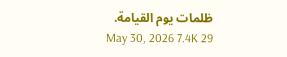ظلمات يوم القيامة.
May 30, 2026 7.4K 29